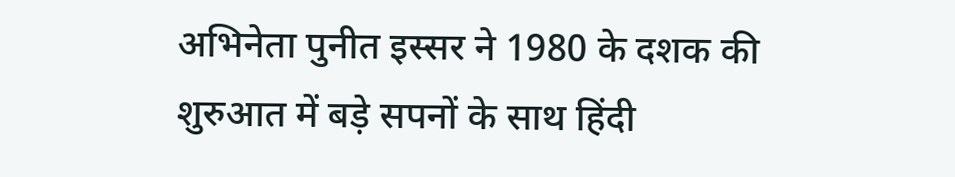अभिनेता पुनीत इस्सर ने 1980 के दशक की शुरुआत में बड़े सपनों के साथ हिंदी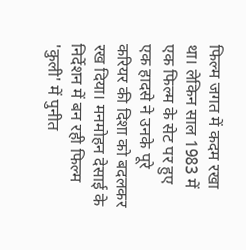फिल्म जगत में कदम रखा था। लेकिन साल 1983 में एक फिल्म के सेट पर हुए एक हादसे ने उनके पूरे करियर की दिशा को बदलकर रख दिया। मनमोहन देसाई के निर्देशन में बन रही फिल्म 'कुली' में पुनीत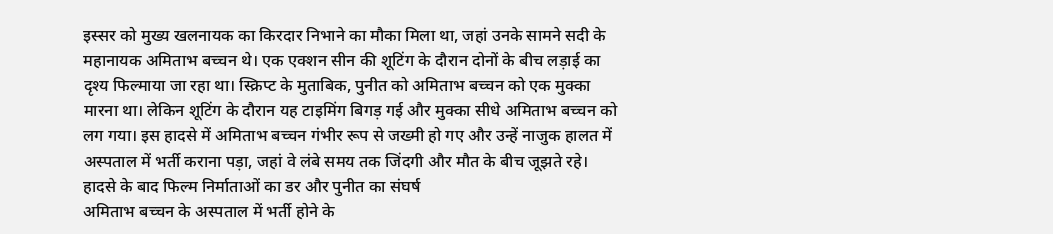इस्सर को मुख्य खलनायक का किरदार निभाने का मौका मिला था, जहां उनके सामने सदी के महानायक अमिताभ बच्चन थे। एक एक्शन सीन की शूटिंग के दौरान दोनों के बीच लड़ाई का दृश्य फिल्माया जा रहा था। स्क्रिप्ट के मुताबिक, पुनीत को अमिताभ बच्चन को एक मुक्का मारना था। लेकिन शूटिंग के दौरान यह टाइमिंग बिगड़ गई और मुक्का सीधे अमिताभ बच्चन को लग गया। इस हादसे में अमिताभ बच्चन गंभीर रूप से जख्मी हो गए और उन्हें नाजुक हालत में अस्पताल में भर्ती कराना पड़ा, जहां वे लंबे समय तक जिंदगी और मौत के बीच जूझते रहे।
हादसे के बाद फिल्म निर्माताओं का डर और पुनीत का संघर्ष
अमिताभ बच्चन के अस्पताल में भर्ती होने के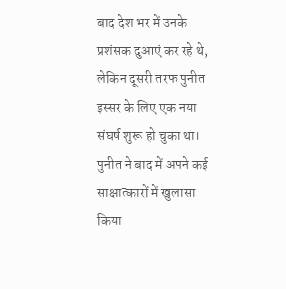बाद देश भर में उनके प्रशंसक दुआएं कर रहे थे, लेकिन दूसरी तरफ पुनीत इस्सर के लिए एक नया संघर्ष शुरू हो चुका था। पुनीत ने बाद में अपने कई साक्षात्कारों में खुलासा किया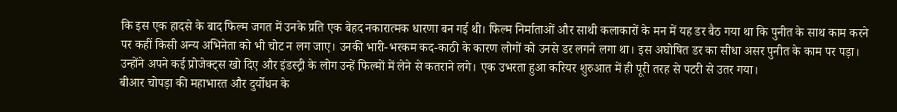कि इस एक हादसे के बाद फिल्म जगत में उनके प्रति एक बेहद नकारात्मक धारणा बन गई थी। फिल्म निर्माताओं और साथी कलाकारों के मन में यह डर बैठ गया था कि पुनीत के साथ काम करने पर कहीं किसी अन्य अभिनेता को भी चोट न लग जाए। उनकी भारी-भरकम कद-काठी के कारण लोगों को उनसे डर लगने लगा था। इस अघोषित डर का सीधा असर पुनीत के काम पर पड़ा। उन्होंने अपने कई प्रोजेक्ट्स खो दिए और इंडस्ट्री के लोग उन्हें फिल्मों में लेने से कतराने लगे। एक उभरता हुआ करियर शुरुआत में ही पूरी तरह से पटरी से उतर गया।
बीआर चोपड़ा की महाभारत और दुर्योधन के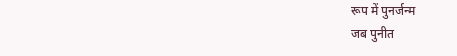रूप में पुनर्जन्म
जब पुनीत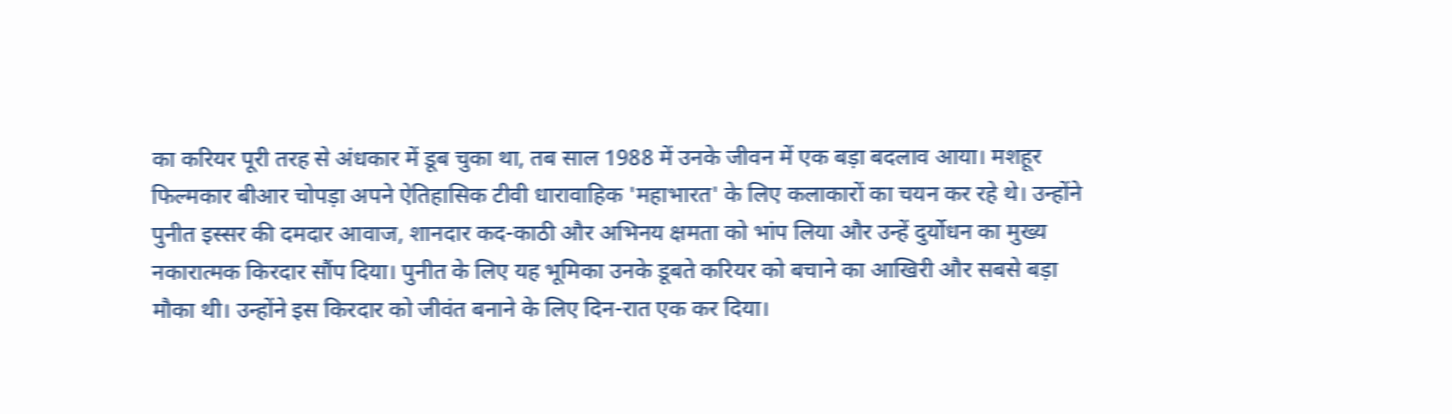का करियर पूरी तरह से अंधकार में डूब चुका था, तब साल 1988 में उनके जीवन में एक बड़ा बदलाव आया। मशहूर फिल्मकार बीआर चोपड़ा अपने ऐतिहासिक टीवी धारावाहिक 'महाभारत' के लिए कलाकारों का चयन कर रहे थे। उन्होंने पुनीत इस्सर की दमदार आवाज, शानदार कद-काठी और अभिनय क्षमता को भांप लिया और उन्हें दुर्योधन का मुख्य नकारात्मक किरदार सौंप दिया। पुनीत के लिए यह भूमिका उनके डूबते करियर को बचाने का आखिरी और सबसे बड़ा मौका थी। उन्होंने इस किरदार को जीवंत बनाने के लिए दिन-रात एक कर दिया।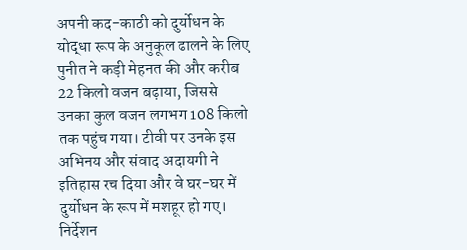अपनी कद-काठी को दुर्योधन के योद्धा रूप के अनुकूल ढालने के लिए पुनीत ने कड़ी मेहनत की और करीब 22 किलो वजन बढ़ाया, जिससे उनका कुल वजन लगभग 108 किलो तक पहुंच गया। टीवी पर उनके इस अभिनय और संवाद अदायगी ने इतिहास रच दिया और वे घर-घर में दुर्योधन के रूप में मशहूर हो गए।
निर्देशन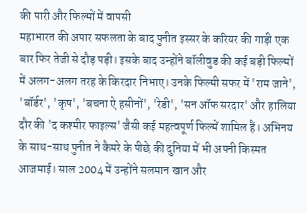की पारी और फिल्मों में वापसी
महाभारत की अपार सफलता के बाद पुनीत इस्सर के करियर की गाड़ी एक बार फिर तेजी से दौड़ पड़ी। इसके बाद उन्होंने बॉलीवुड की कई बड़ी फिल्मों में अलग-अलग तरह के किरदार निभाए। उनके फिल्मी सफर में 'राम जाने', 'बॉर्डर', 'कृष', 'बचना ऐ हसीनों', 'रेडी', 'सन ऑफ सरदार' और हालिया दौर की 'द कश्मीर फाइल्स' जैसी कई महत्वपूर्ण फिल्में शामिल हैं। अभिनय के साथ-साथ पुनीत ने कैमरे के पीछे की दुनिया में भी अपनी किस्मत आजमाई। साल 2004 में उन्होंने सलमान खान और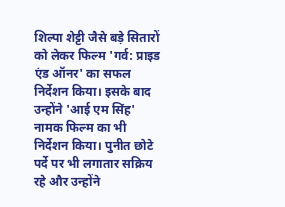शिल्पा शेट्टी जैसे बड़े सितारों को लेकर फिल्म 'गर्व: प्राइड एंड ऑनर' का सफल निर्देशन किया। इसके बाद उन्होंने 'आई एम सिंह' नामक फिल्म का भी निर्देशन किया। पुनीत छोटे पर्दे पर भी लगातार सक्रिय रहे और उन्होंने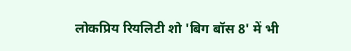लोकप्रिय रियलिटी शो 'बिग बॉस 8' में भी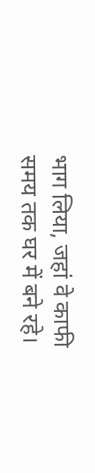भाग लिया, जहां वे काफी समय तक घर में बने रहे।